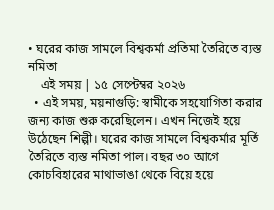• ঘরের কাজ সামলে বিশ্বকর্মা প্রতিমা তৈরিতে ব্যস্ত নমিতা
    এই সময় | ১৫ সেপ্টেম্বর ২০২৬
  • এই সময়, ময়নাগুড়ি: স্বামীকে সহযোগিতা করার জন্য কাজ শুরু করেছিলেন। এখন নিজেই হয়ে উঠেছেন শিল্পী। ঘরের কাজ সামলে বিশ্বকর্মার মূর্তি তৈরিতে ব্যস্ত নমিতা পাল। বছর ৩০ আগে কোচবিহারের মাথাভাঙা থেকে বিয়ে হয়ে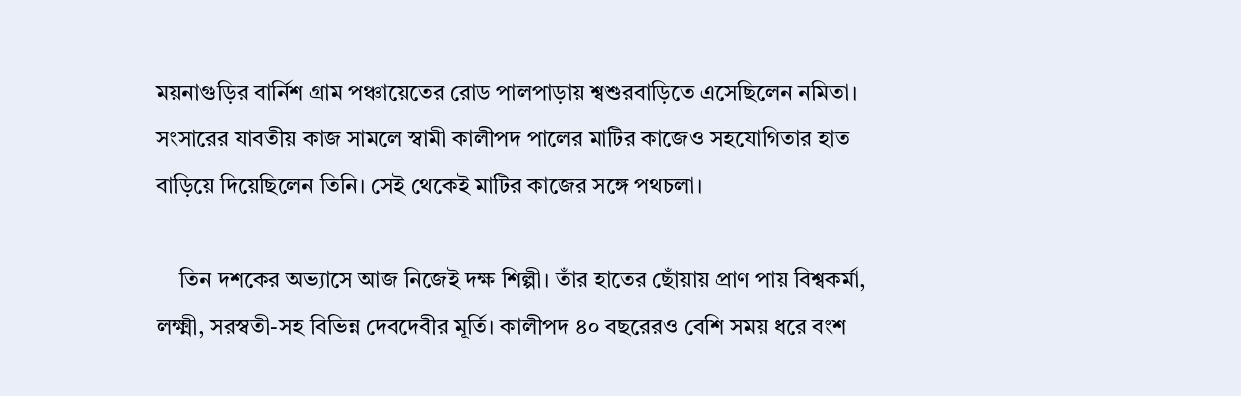ময়নাগুড়ির বার্নিশ গ্রাম পঞ্চায়েতের রোড পালপাড়ায় শ্বশুরবাড়িতে এসেছিলেন নমিতা। সংসারের যাবতীয় কাজ সামলে স্বামী কালীপদ পালের মাটির কাজেও সহযোগিতার হাত বাড়িয়ে দিয়েছিলেন তিনি। সেই থেকেই মাটির কাজের সঙ্গে পথচলা।

    তিন দশকের অভ্যাসে আজ নিজেই দক্ষ শিল্পী। তাঁর হাতের ছোঁয়ায় প্রাণ পায় বিশ্বকর্মা, লক্ষ্মী, সরস্বতী-সহ বিভিন্ন দেবদেবীর মূর্তি। কালীপদ ৪০ বছরেরও বেশি সময় ধরে বংশ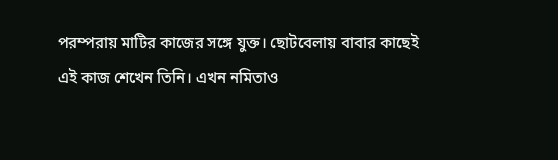পরম্পরায় মাটির কাজের সঙ্গে যুক্ত। ছোটবেলায় বাবার কাছেই এই কাজ শেখেন তিনি। এখন নমিতাও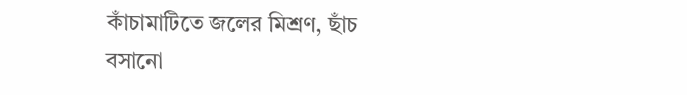কাঁচামাটিতে জলের মিশ্রণ, ছাঁচ বসানো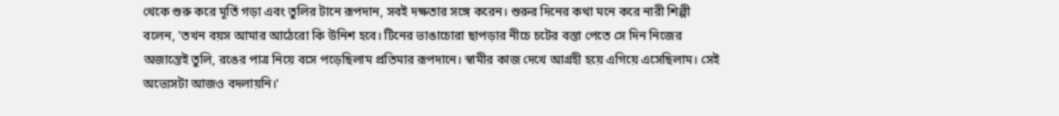থেকে শুরু করে মূর্তি গড়া এবং তুলির টানে রূপদান, সবই দক্ষতার সঙ্গে করেন। শুরুর দিনের কথা মনে করে নারী শিল্পী বলেন, 'তখন বয়স আমার আঠেরো কি উনিশ হবে। টিনের ভাঙাচোরা ছাপড়ার নীচে চটের বস্তা পেতে সে দিন নিজের অজান্তেই তুলি, রঙের পাত্র নিয়ে বসে পড়েছিলাম প্রতিমার রূপদানে। স্বামীর কাজ দেখে আগ্রহী হয়ে এগিয়ে এসেছিলাম। সেই অভ্যেসটা আজও বদলায়নি।'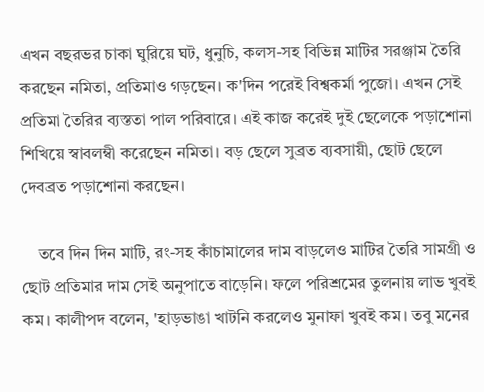এখন বছরভর চাকা ঘুরিয়ে ঘট, ধুনুচি, কলস-সহ বিভিন্ন মাটির সরঞ্জাম তৈরি করছেন নমিতা, প্রতিমাও গড়ছেন। ক'দিন পরেই বিশ্বকর্মা পুজো। এখন সেই প্রতিমা তৈরির ব্যস্ততা পাল পরিবারে। এই কাজ করেই দুই ছেলেকে পড়াশোনা শিখিয়ে স্বাবলম্বী করেছেন নমিতা। বড় ছেলে সুব্রত ব্যবসায়ী, ছোট ছেলে দেবব্রত পড়াশোনা করছেন।

    তবে দিন দিন মাটি, রং-সহ কাঁচামালের দাম বাড়লেও মাটির তৈরি সামগ্রী ও ছোট প্রতিমার দাম সেই অনুপাতে বাড়েনি। ফলে পরিশ্রমের তুলনায় লাভ খুবই কম। কালীপদ বলেন, 'হাড়ভাঙা খাটনি করলেও মুনাফা খুবই কম। তবু মনের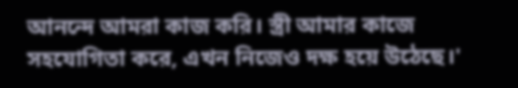আনন্দে আমরা কাজ করি। স্ত্রী আমার কাজে সহযোগিতা করে, এখন নিজেও দক্ষ হয়ে উঠেছে।'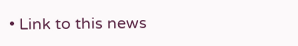• Link to this news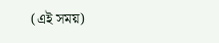(এই সময়)